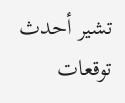تشير أحدث توقعات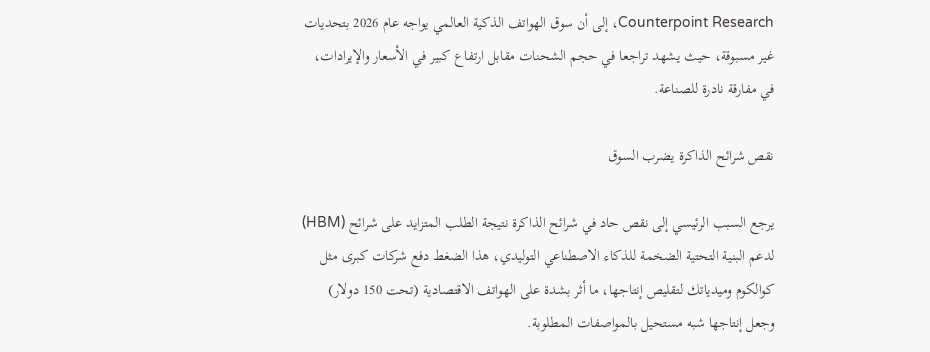Counterpoint Research، إلى أن سوق الهواتف الذكية العالمي يواجه عام 2026 بتحديات غير مسبوقة، حيث يشهد تراجعا في حجم الشحنات مقابل ارتفاع كبير في الأسعار والإيرادات، في مفارقة نادرة للصناعة.

نقص شرائح الذاكرة يضرب السوق

يرجع السبب الرئيسي إلى نقص حاد في شرائح الذاكرة نتيجة الطلب المتزايد على شرائح (HBM) لدعم البنية التحتية الضخمة للذكاء الاصطناعي التوليدي، هذا الضغط دفع شركات كبرى مثل كوالكوم وميدياتك لتقليص إنتاجها، ما أثر بشدة على الهواتف الاقتصادية (تحت 150 دولار) وجعل إنتاجها شبه مستحيل بالمواصفات المطلوبة.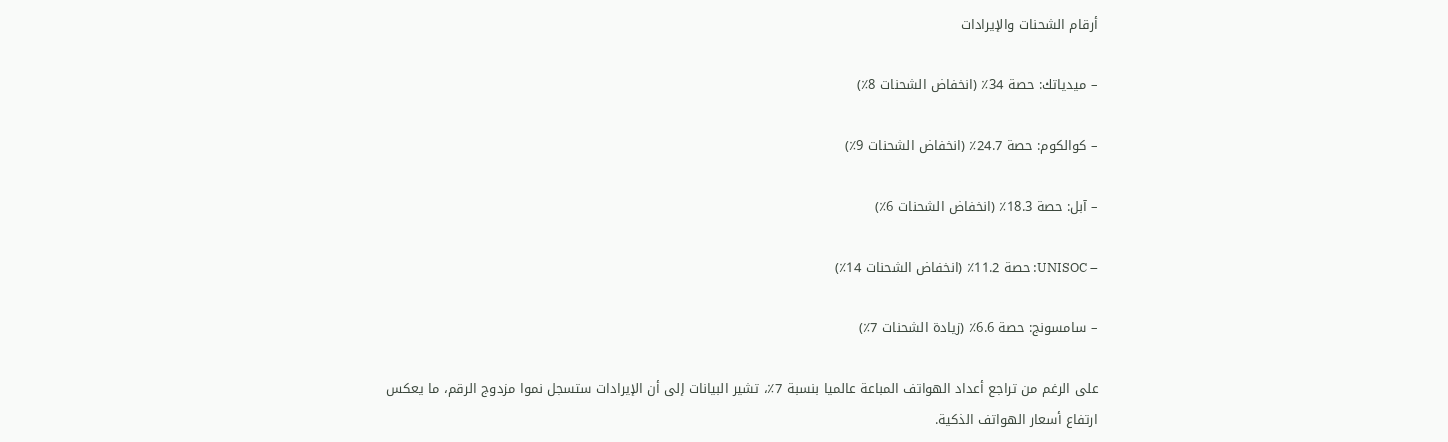أرقام الشحنات والإيرادات

– ميدياتك: حصة 34٪ (انخفاض الشحنات 8٪)

– كوالكوم: حصة 24.7٪ (انخفاض الشحنات 9٪)

– آبل: حصة 18.3٪ (انخفاض الشحنات 6٪)

– UNISOC: حصة 11.2٪ (انخفاض الشحنات 14٪)

– سامسونج: حصة 6.6٪ (زيادة الشحنات 7٪)

على الرغم من تراجع أعداد الهواتف المباعة عالميا بنسبة 7٪، تشير البيانات إلى أن الإيرادات ستسجل نموا مزدوج الرقم، ما يعكس ارتفاع أسعار الهواتف الذكية.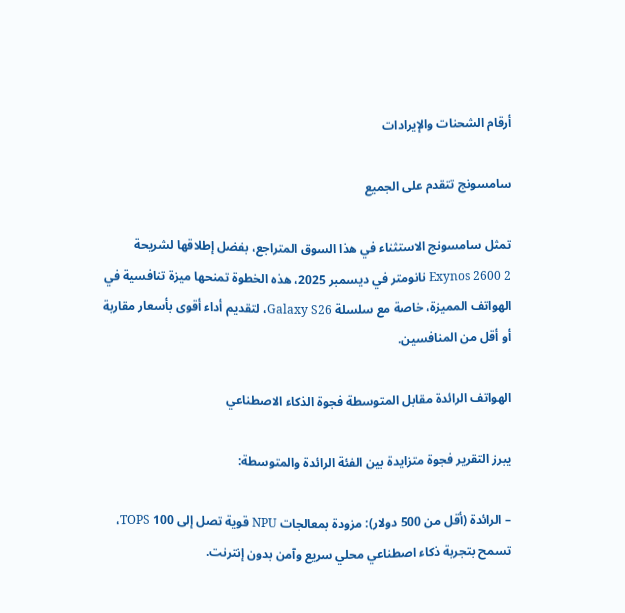أرقام الشحنات والإيرادات

سامسونج تتقدم على الجميع

تمثل سامسونج الاستثناء في هذا السوق المتراجع، بفضل إطلاقها لشريحة Exynos 2600 2 نانومتر في ديسمبر 2025، هذه الخطوة تمنحها ميزة تنافسية في الهواتف المميزة، خاصة مع سلسلة Galaxy S26، لتقديم أداء أقوى بأسعار مقاربة أو أقل من المنافسين.

الهواتف الرائدة مقابل المتوسطة فجوة الذكاء الاصطناعي

يبرز التقرير فجوة متزايدة بين الفئة الرائدة والمتوسطة:

– الرائدة (أقل من 500 دولار): مزودة بمعالجات NPU قوية تصل إلى 100 TOPS، تسمح بتجربة ذكاء اصطناعي محلي سريع وآمن بدون إنترنت.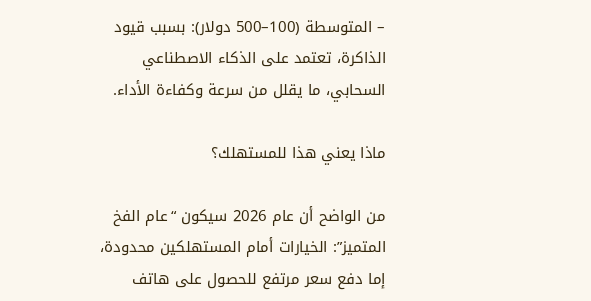– المتوسطة (100–500 دولار): بسبب قيود الذاكرة، تعتمد على الذكاء الاصطناعي السحابي، ما يقلل من سرعة وكفاءة الأداء.

ماذا يعني هذا للمستهلك؟

من الواضح أن عام 2026 سيكون “عام الفخ المتميز”: الخيارات أمام المستهلكين محدودة، إما دفع سعر مرتفع للحصول على هاتف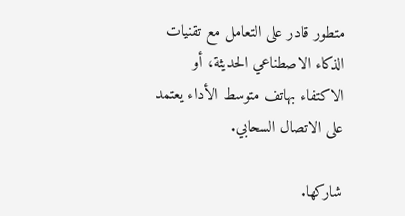متطور قادر على التعامل مع تقنيات الذكاء الاصطناعي الحديثة، أو الاكتفاء بهاتف متوسط الأداء يعتمد على الاتصال السحابي.

شاركها.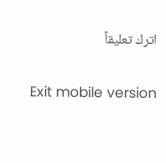اترك تعليقاً

Exit mobile version